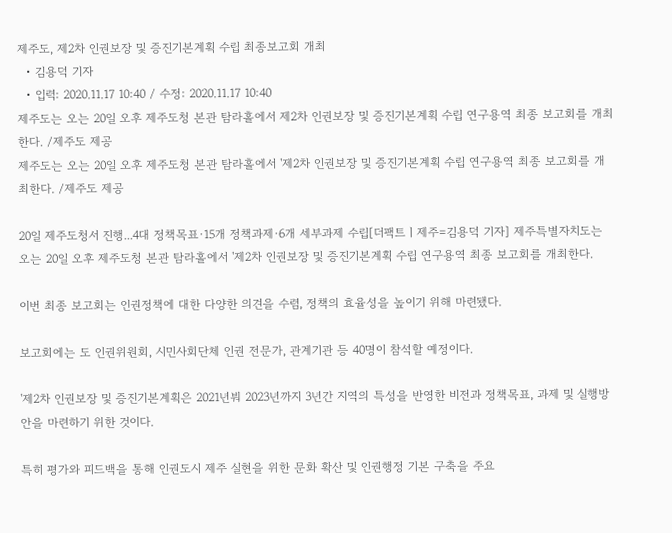제주도, 제2차 인권보장 및 증진기본계획 수립 최종보고회 개최
  • 김용덕 기자
  • 입력: 2020.11.17 10:40 / 수정: 2020.11.17 10:40
제주도는 오는 20일 오후 제주도청 본관 탐라홀에서 제2차 인권보장 및 증진기본계획 수립 연구용역 최종 보고회를 개최한다. /제주도 제공
제주도는 오는 20일 오후 제주도청 본관 탐라홀에서 '제2차 인권보장 및 증진기본계획 수립 연구용역 최종 보고회를 개최한다. /제주도 제공

20일 제주도청서 진행...4대 정책목표·15개 정책과제·6개 세부과제 수립[더팩트ㅣ제주=김용덕 기자] 제주특별자치도는 오는 20일 오후 제주도청 본관 탐라홀에서 '제2차 인권보장 및 증진기본계획 수립 연구용역 최종 보고회를 개최한다.

이번 최종 보고회는 인권정책에 대한 다양한 의견을 수렴, 정책의 효율성을 높이기 위해 마련됐다.

보고회에는 도 인권위원회, 시민사회단체 인권 전문가, 관계기관 등 40명이 참석할 예정이다.

'제2차 인권보장 및 증진기본계획은 2021년붜 2023년까지 3년간 지역의 특성을 반영한 비전과 정책목표, 과제 및 실행방안을 마련하기 위한 것이다.

특히 평가와 피드백을 통해 인권도시 제주 실현을 위한 문화 확산 및 인권행정 기본 구축을 주요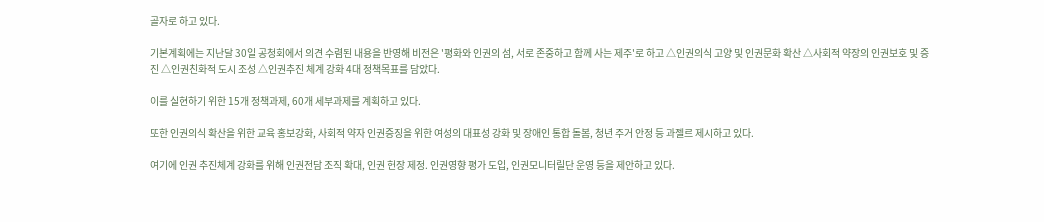골자로 하고 있다.

기본계획에는 지난달 30일 공청회에서 의견 수렴된 내용을 반영해 비전은 '평화와 인권의 섬, 서로 존중하고 함께 사는 제주'로 하고 △인권의식 고양 및 인권문화 확산 △사회적 약장의 인권보호 및 증진 △인권친화적 도시 조성 △인권추진 체계 강화 4대 정책목표를 담았다.

이를 실현하기 위한 15개 정책과제, 60개 세부과제를 계획하고 있다.

또한 인권의식 확산을 위한 교육 홍보강화, 사회적 약자 인권증징을 위한 여성의 대표성 강화 및 장애인 통합 돌봄, 청년 주거 안정 등 과젤르 제시하고 있다.

여기에 인권 추진체계 강화를 위해 인권전담 조직 확대, 인권 헌장 제정. 인권영향 평가 도입, 인권모니터릴단 운영 등을 제안하고 있다.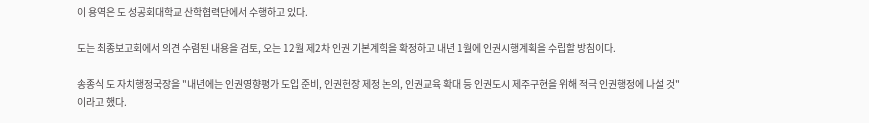이 용역은 도 성공회대학교 산학협력단에서 수행하고 있다.

도는 최종보고회에서 의견 수렴된 내용을 검토, 오는 12월 제2차 인권 기본계힉을 확정하고 내년 1월에 인권시행계획을 수립할 방침이다.

송종식 도 자치행정국장을 "내년에는 인권영향평가 도입 준비, 인권헌장 제정 논의, 인권교육 확대 등 인권도시 제주구현을 위해 적극 인권행정에 나설 것"이라고 했다.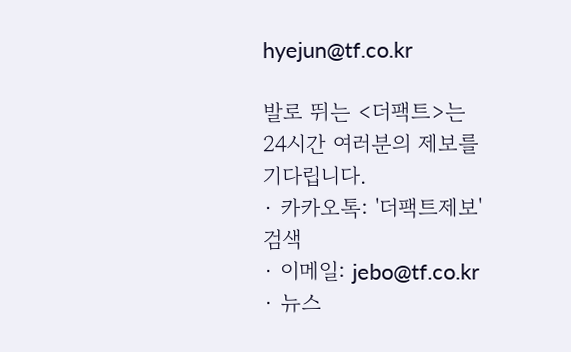hyejun@tf.co.kr

발로 뛰는 <더팩트>는 24시간 여러분의 제보를 기다립니다.
· 카카오톡: '더팩트제보' 검색
· 이메일: jebo@tf.co.kr
· 뉴스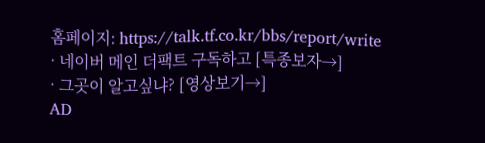홈페이지: https://talk.tf.co.kr/bbs/report/write
· 네이버 메인 더팩트 구독하고 [특종보자→]
· 그곳이 알고싶냐? [영상보기→]
AD